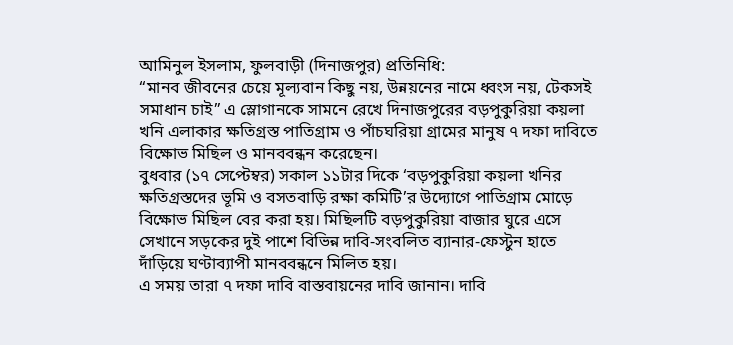আমিনুল ইসলাম, ফুলবাড়ী (দিনাজপুর) প্রতিনিধি:
“মানব জীবনের চেয়ে মূল্যবান কিছু নয়, উন্নয়নের নামে ধ্বংস নয়, টেকসই সমাধান চাই” এ স্লোগানকে সামনে রেখে দিনাজপুরের বড়পুকুরিয়া কয়লা খনি এলাকার ক্ষতিগ্রস্ত পাতিগ্রাম ও পাঁচঘরিয়া গ্রামের মানুষ ৭ দফা দাবিতে বিক্ষোভ মিছিল ও মানববন্ধন করেছেন।
বুধবার (১৭ সেপ্টেম্বর) সকাল ১১টার দিকে ‘বড়পুকুরিয়া কয়লা খনির ক্ষতিগ্রস্তদের ভূমি ও বসতবাড়ি রক্ষা কমিটি’র উদ্যোগে পাতিগ্রাম মোড়ে বিক্ষোভ মিছিল বের করা হয়। মিছিলটি বড়পুকুরিয়া বাজার ঘুরে এসে সেখানে সড়কের দুই পাশে বিভিন্ন দাবি-সংবলিত ব্যানার-ফেস্টুন হাতে দাঁড়িয়ে ঘণ্টাব্যাপী মানববন্ধনে মিলিত হয়।
এ সময় তারা ৭ দফা দাবি বাস্তবায়নের দাবি জানান। দাবি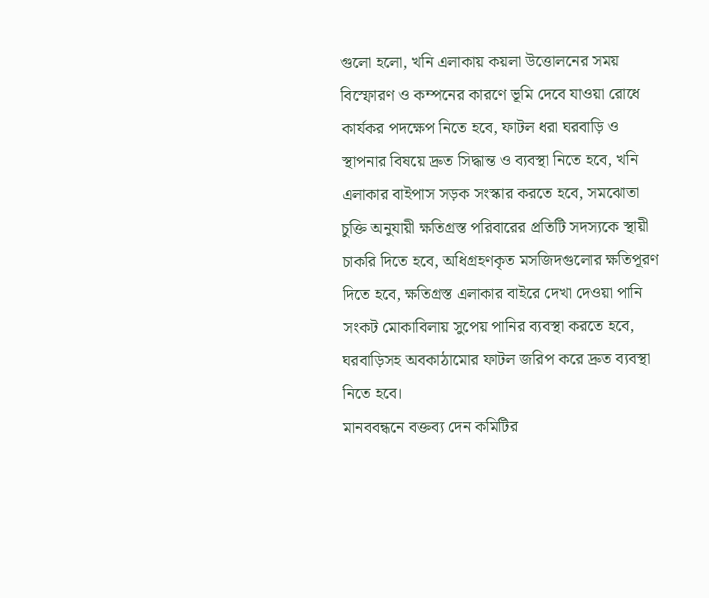গুলো হলো, খনি এলাকায় কয়লা উত্তোলনের সময় বিস্ফোরণ ও কম্পনের কারণে ভূমি দেবে যাওয়া রোধে কার্যকর পদক্ষেপ নিতে হবে, ফাটল ধরা ঘরবাড়ি ও স্থাপনার বিষয়ে দ্রুত সিদ্ধান্ত ও ব্যবস্থা নিতে হবে, খনি এলাকার বাইপাস সড়ক সংস্কার করতে হবে, সমঝোতা চুক্তি অনুযায়ী ক্ষতিগ্রস্ত পরিবারের প্রতিটি সদস্যকে স্থায়ী চাকরি দিতে হবে, অধিগ্রহণকৃত মসজিদগুলোর ক্ষতিপূরণ দিতে হবে, ক্ষতিগ্রস্ত এলাকার বাইরে দেখা দেওয়া পানি সংকট মোকাবিলায় সুপেয় পানির ব্যবস্থা করতে হবে, ঘরবাড়িসহ অবকাঠামোর ফাটল জরিপ করে দ্রুত ব্যবস্থা নিতে হবে।
মানববন্ধনে বক্তব্য দেন কমিটির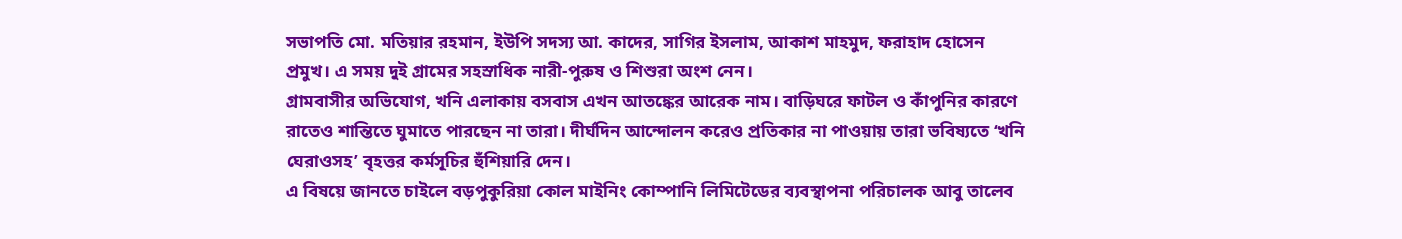সভাপতি মো. মতিয়ার রহমান, ইউপি সদস্য আ. কাদের, সাগির ইসলাম, আকাশ মাহমুদ, ফরাহাদ হোসেন প্রমুখ। এ সময় দুই গ্রামের সহস্রাধিক নারী-পুরুষ ও শিশুরা অংশ নেন।
গ্রামবাসীর অভিযোগ, খনি এলাকায় বসবাস এখন আতঙ্কের আরেক নাম। বাড়িঘরে ফাটল ও কাঁপুনির কারণে রাতেও শান্তিতে ঘুমাতে পারছেন না তারা। দীর্ঘদিন আন্দোলন করেও প্রতিকার না পাওয়ায় তারা ভবিষ্যতে ‘খনি ঘেরাওসহ’ বৃহত্তর কর্মসূচির হুঁশিয়ারি দেন।
এ বিষয়ে জানতে চাইলে বড়পুকুরিয়া কোল মাইনিং কোম্পানি লিমিটেডের ব্যবস্থাপনা পরিচালক আবু তালেব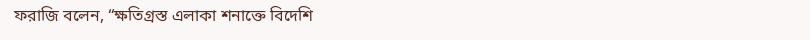ফরাজি বলেন, “ক্ষতিগ্রস্ত এলাকা শনাক্তে বিদেশি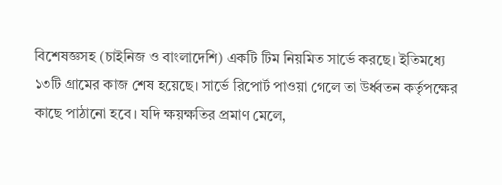বিশেষজ্ঞসহ (চাইনিজ ও বাংলাদেশি) একটি টিম নিয়মিত সার্ভে করছে। ইতিমধ্যে ১৩টি গ্রামের কাজ শেষ হয়েছে। সার্ভে রিপোর্ট পাওয়া গেলে তা উর্ধ্বতন কর্তৃপক্ষের কাছে পাঠানো হবে। যদি ক্ষয়ক্ষতির প্রমাণ মেলে,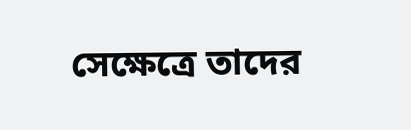সেক্ষেত্রে তাদের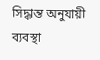সিদ্ধান্ত অনুযায়ী ব্যবস্থা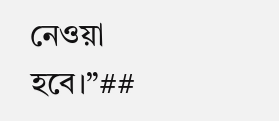নেওয়া হবে।”##